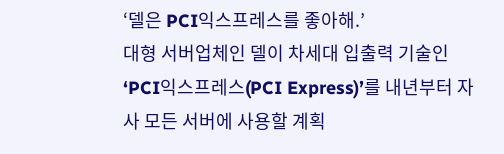‘델은 PCI익스프레스를 좋아해.’
대형 서버업체인 델이 차세대 입출력 기술인 ‘PCI익스프레스(PCI Express)’를 내년부터 자사 모든 서버에 사용할 계획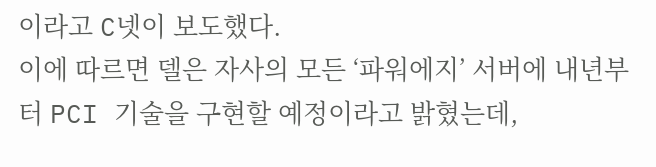이라고 C넷이 보도했다.
이에 따르면 델은 자사의 모든 ‘파워에지’ 서버에 내년부터 PCI 기술을 구현할 예정이라고 밝혔는데,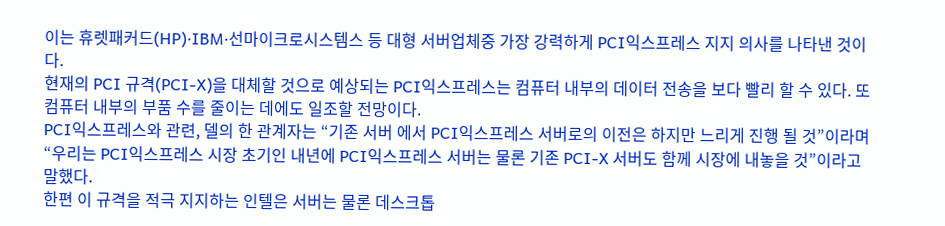이는 휴렛패커드(HP)·IBM·선마이크로시스템스 등 대형 서버업체중 가장 강력하게 PCI익스프레스 지지 의사를 나타낸 것이다.
현재의 PCI 규격(PCI-X)을 대체할 것으로 예상되는 PCI익스프레스는 컴퓨터 내부의 데이터 전송을 보다 빨리 할 수 있다. 또 컴퓨터 내부의 부품 수를 줄이는 데에도 일조할 전망이다.
PCI익스프레스와 관련, 델의 한 관계자는 “기존 서버 에서 PCI익스프레스 서버로의 이전은 하지만 느리게 진행 될 것”이라며 “우리는 PCI익스프레스 시장 초기인 내년에 PCI익스프레스 서버는 물론 기존 PCI-X 서버도 함께 시장에 내놓을 것”이라고 말했다.
한편 이 규격을 적극 지지하는 인텔은 서버는 물론 데스크톱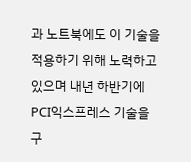과 노트북에도 이 기술을 적용하기 위해 노력하고 있으며 내년 하반기에 PCI익스프레스 기술을 구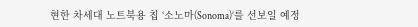현한 차세대 노트북용 칩 ‘소노마(Sonoma)’를 선보일 예정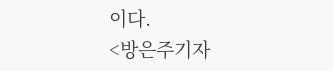이다.
<방은주기자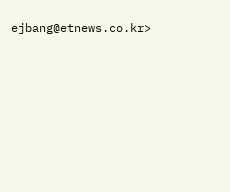ejbang@etnews.co.kr>